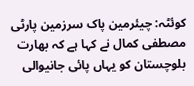کوئٹہ: چیئرمین پاک سرزمین پارٹی مصطفی کمال نے کہا ہے کہ بھارت بلوچستان کو یہاں پائی جانیوالی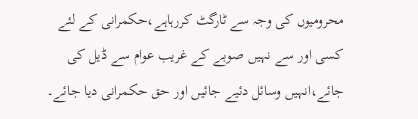محرومیوں کی وجہ سے ٹارگٹ کررہاہے،حکمرانی کے لئے کسی اور سے نہیں صوبے کے غریب عوام سے ڈیل کی جائے،انہیں وسائل دئیے جائیں اور حق حکمرانی دیا جائے۔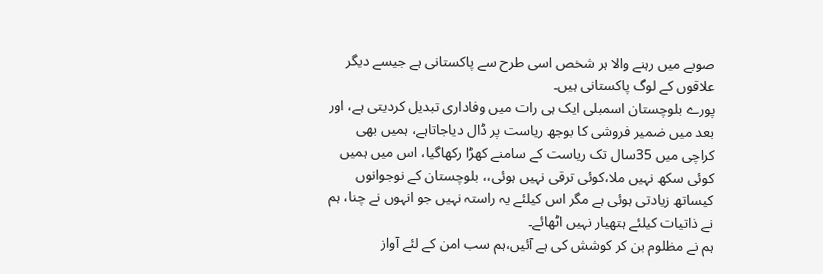صوبے میں رہنے والا ہر شخص اسی طرح سے پاکستانی ہے جیسے دیگر علاقوں کے لوگ پاکستانی ہیں۔
پورے بلوچستان اسمبلی ایک ہی رات میں وفاداری تبدیل کردیتی ہے، اور بعد میں ضمیر فروشی کا بوجھ ریاست پر ڈال دیاجاتاہے، ہمیں بھی کراچی میں 35سال تک ریاست کے سامنے کھڑا رکھاگیا، اس میں ہمیں کوئی سکھ نہیں ملا،کوئی ترقی نہیں ہوئی،، بلوچستان کے نوجوانوں کیساتھ زیادتی ہوئی ہے مگر اس کیلئے یہ راستہ نہیں جو انہوں نے چنا، ہم نے ذاتیات کیلئے ہتھیار نہیں اٹھائے۔
ہم نے مظلوم بن کر کوشش کی ہے آئیں،ہم سب امن کے لئے آواز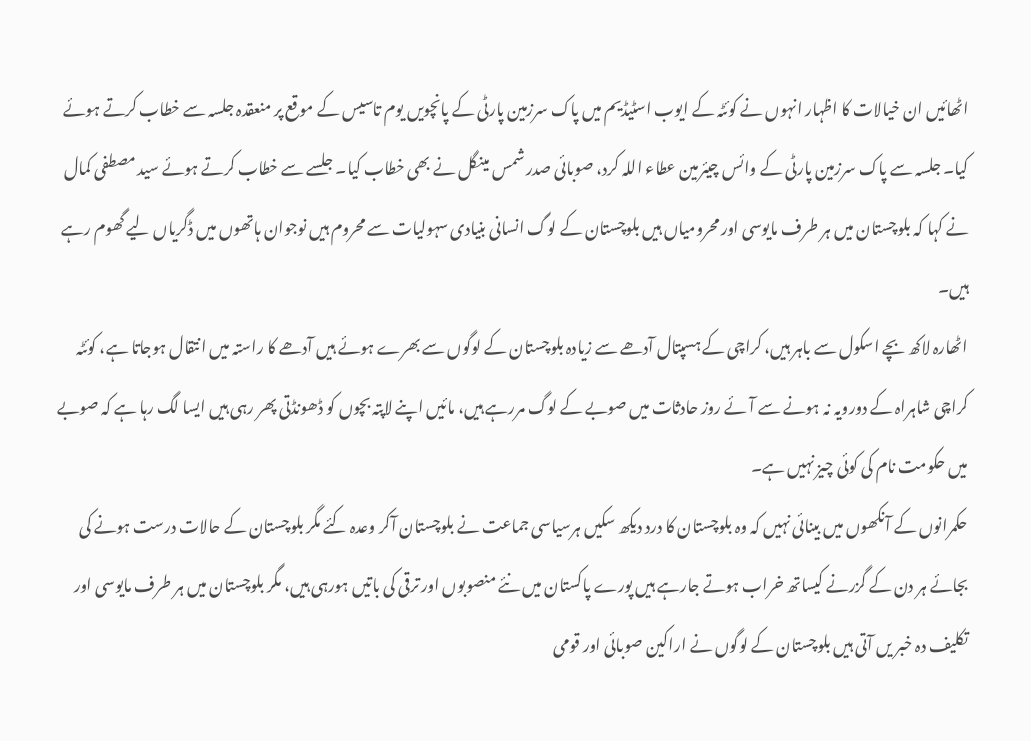اٹھائیں ان خیالات کا اظہار انہوں نے کوئٹہ کے ایوب اسٹیڈیم میں پاک سرزمین پارٹی کے پانچویں یوم تاسیس کے موقع پر منعقدہ جلسہ سے خطاب کرتے ہوئے کیا۔ جلسہ سے پاک سرزمین پارٹی کے وائس چیئرمین عطاء اللہ کرد، صوبائی صدر شمس مینگل نے بھی خطاب کیا۔ جلسے سے خطاب کرتے ہوئے سید مصطفی کمال نے کہا کہ بلوچستان میں ہر طرف مایوسی اور محرومیاں ہیں بلوچستان کے لوگ انسانی بنیادی سہولیات سے محروم ہیں نوجوان ہاتھوں میں ڈگریاں لیے گھوم رہے ہیں۔
اٹھارہ لاکھ بچے اسکول سے باہر ہیں، کراچی کے ہسپتال آدھے سے زیادہ بلوچستان کے لوگوں سے بھرے ہوئے ہیں آدھے کا راستہ میں انتقال ہوجاتا ہے، کوئٹہ کراچی شاہراہ کے دورویہ نہ ہونے سے آئے روز حادثات میں صوبے کے لوگ مررہے ہیں، مائیں اپنے لاپتہ بچوں کو ڈھونڈتی پھر رہی ہیں ایسا لگ رہا ہے کہ صوبے میں حکومت نام کی کوئی چیز نہیں ہے۔
حکمرانوں کے آنکھوں میں بینائی نہیں کہ وہ بلوچستان کا درد دیکھ سکیں ہرسیاسی جماعت نے بلوچستان آکر وعدہ کئے مگر بلوچستان کے حالات درست ہونے کی بجائے ہر دن کے گزرنے کیساتھ خراب ہوتے جارہے ہیں پورے پاکستان میں نئے منصوبوں اور ترقی کی باتیں ہورہی ہیں، مگر بلوچستان میں ہر طرف مایوسی اور تکلیف دہ خبر یں آتی ہیں بلوچستان کے لوگوں نے اراکین صوبائی اور قومی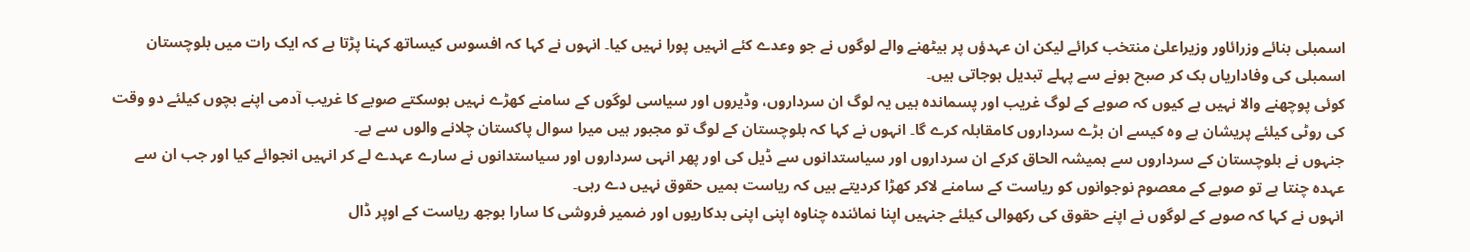اسمبلی بنائے وزرائاور وزیراعلیٰ منتخب کرائے لیکن ان عہدؤں پر بیٹھنے والے لوگوں نے جو وعدے کئے انہیں پورا نہیں کیا۔ انہوں نے کہا کہ افسوس کیساتھ کہنا پڑتا ہے کہ ایک رات میں بلوچستان اسمبلی کی وفاداریاں بک کر صبح ہونے سے پہلے تبدیل ہوجاتی ہیں۔
کوئی پوچھنے والا نہیں ہے کیوں کہ صوبے کے لوگ غریب اور پسماندہ ہیں یہ لوگ ان سرداروں، وڈیروں اور سیاسی لوگوں کے سامنے کھڑے نہیں ہوسکتے صوبے کا غریب آدمی اپنے بچوں کیلئے دو وقت کی روٹی کیلئے پریشان ہے وہ کیسے ان بڑے سرداروں کامقابلہ کرے گا۔ انہوں نے کہا کہ بلوچستان کے لوگ تو مجبور ہیں میرا سوال پاکستان چلانے والوں سے ہے۔
جنہوں نے بلوچستان کے سرداروں سے ہمیشہ الحاق کرکے ان سرداروں اور سیاستدانوں سے ڈیل کی اور پھر انہی سرداروں اور سیاستدانوں نے سارے عہدے لے کر انہیں انجوائے کیا اور جب ان سے عہدہ چنتا ہے تو صوبے کے معصوم نوجوانوں کو ریاست کے سامنے لاکر کھڑا کردیتے ہیں کہ ریاست ہمیں حقوق نہیں دے رہی۔
انہوں نے کہا کہ صوبے کے لوگوں نے اپنے حقوق کی رکھوالی کیلئے جنہیں اپنا نمائندہ چناوہ اپنی اپنی بدکاریوں اور ضمیر فروشی کا سارا بوجھ ریاست کے اوپر ڈال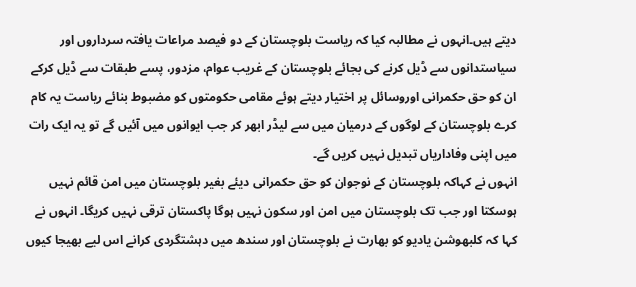دیتے ہیں۔انہوں نے مطالبہ کیا کہ ریاست بلوچستان کے دو فیصد مراعات یافتہ سرداروں اور سیاستدانوں سے ڈیل کرنے کی بجائے بلوچستان کے غریب عوام، مزدور، پسے طبقات سے ڈیل کرکے ان کو حق حکمرانی اوروسائل پر اختیار دیتے ہوئے مقامی حکومتوں کو مضبوط بنائے ریاست یہ کام کرے بلوچستان کے لوگوں کے درمیان میں سے لیڈر ابھر کر جب ایوانوں میں آئیں گے تو یہ ایک رات میں اپنی وفاداریاں تبدیل نہیں کریں گے۔
انہوں نے کہاکہ بلوچستان کے نوجوان کو حق حکمرانی دیئے بغیر بلوچستان میں امن قائم نہیں ہوسکتا اور جب تک بلوچستان میں امن اور سکون نہیں ہوگا پاکستان ترقی نہیں کریگا۔ انہوں نے کہا کہ کلبھوشن یادیو کو بھارت نے بلوچستان اور سندھ میں دہشتگردی کرانے اس لیے بھیجا کیوں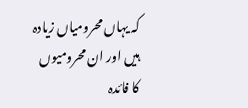کہ یہاں محرومیاں زیادہ ہیں اور ان محرومیوں کا فائدہ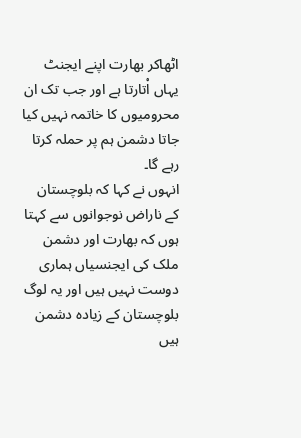اٹھاکر بھارت اپنے ایجنٹ یہاں اْتارتا ہے اور جب تک ان محرومیوں کا خاتمہ نہیں کیا جاتا دشمن ہم پر حملہ کرتا رہے گا۔
انہوں نے کہا کہ بلوچستان کے ناراض نوجوانوں سے کہتا ہوں کہ بھارت اور دشمن ملک کی ایجنسیاں ہماری دوست نہیں ہیں اور یہ لوگ بلوچستان کے زیادہ دشمن ہیں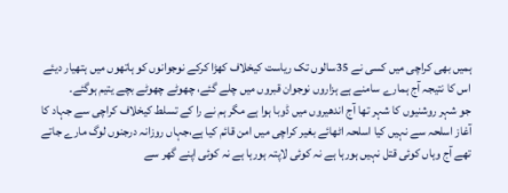ہمیں بھی کراچی میں کسی نے 35سالوں تک ریاست کیخلاف کھڑا کرکے نوجوانوں کو ہاتھوں میں ہتھیار دیئے اس کا نتیجہ آج ہمارے سامنے ہے ہزاروں نوجوان قبروں میں چلے گئے، چھوٹے چھوٹے بچے یتیم ہوگئے۔
جو شہر روشنیوں کا شہر تھا آج اندھیروں میں ڈوبا ہوا ہے مگر ہم نے را کے تسلط کیخلاف کراچی سے جہاد کا آغاز اسلحہ سے نہیں کیا اسلحہ اٹھائے بغیر کراچی میں امن قائم کیا ہے،جہاں روزانہ درجنوں لوگ مارے جاتے تھے آج وہاں کوئی قتل نہیں ہورہا ہے نہ کوئی لاپتہ ہورہا ہے نہ کوئی اپنے گھر سے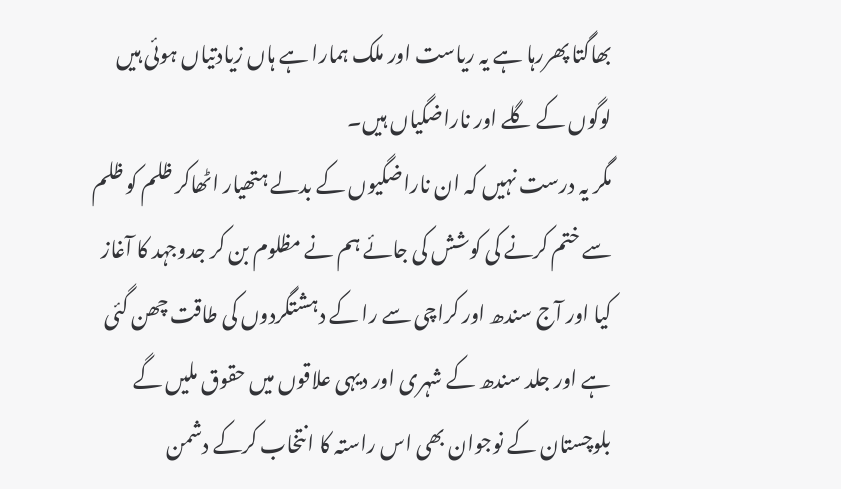بھاگتا پھررہا ہے یہ ریاست اور ملک ہمارا ہے ہاں زیادتیاں ہوئی ہیں لوگوں کے گلے اور ناراضگیاں ہیں۔
مگر یہ درست نہیں کہ ان ناراضگیوں کے بدلے ہتھیار اٹھاکر ظلم کو ظلم سے ختم کرنے کی کوشش کی جائے ہم نے مظلوم بن کر جدوجہد کا آغاز کیا اور آج سندھ اور کراچی سے را کے دہشتگردوں کی طاقت چھن گئی ہے اور جلد سندھ کے شہری اور دیہی علاقوں میں حقوق ملیں گے بلوچستان کے نوجوان بھی اس راستہ کا انتخاب کرکے دشمن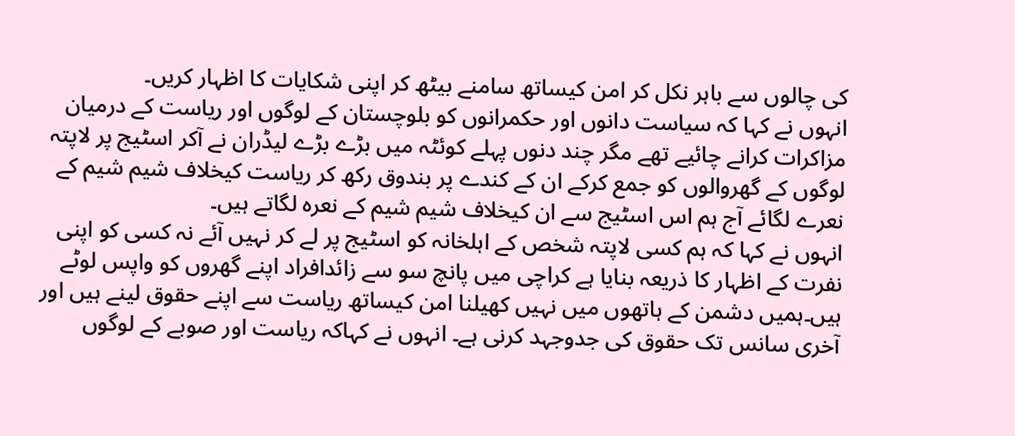کی چالوں سے باہر نکل کر امن کیساتھ سامنے بیٹھ کر اپنی شکایات کا اظہار کریں۔
انہوں نے کہا کہ سیاست دانوں اور حکمرانوں کو بلوچستان کے لوگوں اور ریاست کے درمیان مزاکرات کرانے چائیے تھے مگر چند دنوں پہلے کوئٹہ میں بڑے بڑے لیڈران نے آکر اسٹیج پر لاپتہ لوگوں کے گھروالوں کو جمع کرکے ان کے کندے پر بندوق رکھ کر ریاست کیخلاف شیم شیم کے نعرے لگائے آج ہم اس اسٹیج سے ان کیخلاف شیم شیم کے نعرہ لگاتے ہیں۔
انہوں نے کہا کہ ہم کسی لاپتہ شخص کے اہلخانہ کو اسٹیج پر لے کر نہیں آئے نہ کسی کو اپنی نفرت کے اظہار کا ذریعہ بنایا ہے کراچی میں پانچ سو سے زائدافراد اپنے گھروں کو واپس لوٹے ہیں۔ہمیں دشمن کے ہاتھوں میں نہیں کھیلنا امن کیساتھ ریاست سے اپنے حقوق لینے ہیں اور آخری سانس تک حقوق کی جدوجہد کرنی ہے۔ انہوں نے کہاکہ ریاست اور صوبے کے لوگوں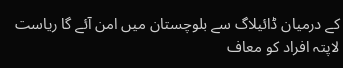کے درمیان ڈائیلاگ سے بلوچستان میں امن آئے گا ریاست لاپتہ افراد کو معاف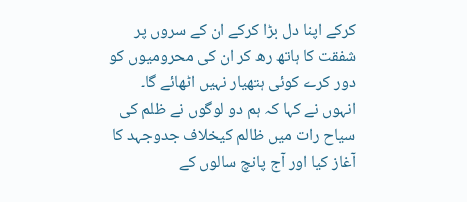کرکے اپنا دل بڑا کرکے ان کے سروں پر شفقت کا ہاتھ رھ کر ان کی محرومیوں کو دور کرے کوئی ہتھیار نہیں اٹھائے گا۔
انہوں نے کہا کہ ہم دو لوگوں نے ظلم کی سیاح رات میں ظالم کیخلاف جدوجہد کا آغاز کیا اور آج پانچ سالوں کے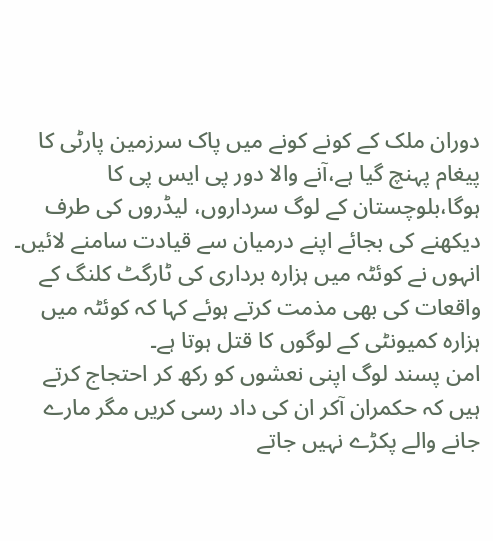دوران ملک کے کونے کونے میں پاک سرزمین پارٹی کا پیغام پہنچ گیا ہے،آنے والا دور پی ایس پی کا ہوگا،بلوچستان کے لوگ سرداروں، لیڈروں کی طرف دیکھنے کی بجائے اپنے درمیان سے قیادت سامنے لائیں۔ انہوں نے کوئٹہ میں ہزارہ برداری کی ٹارگٹ کلنگ کے واقعات کی بھی مذمت کرتے ہوئے کہا کہ کوئٹہ میں ہزارہ کمیونٹی کے لوگوں کا قتل ہوتا ہے۔
امن پسند لوگ اپنی نعشوں کو رکھ کر احتجاج کرتے ہیں کہ حکمران آکر ان کی داد رسی کریں مگر مارے جانے والے پکڑے نہیں جاتے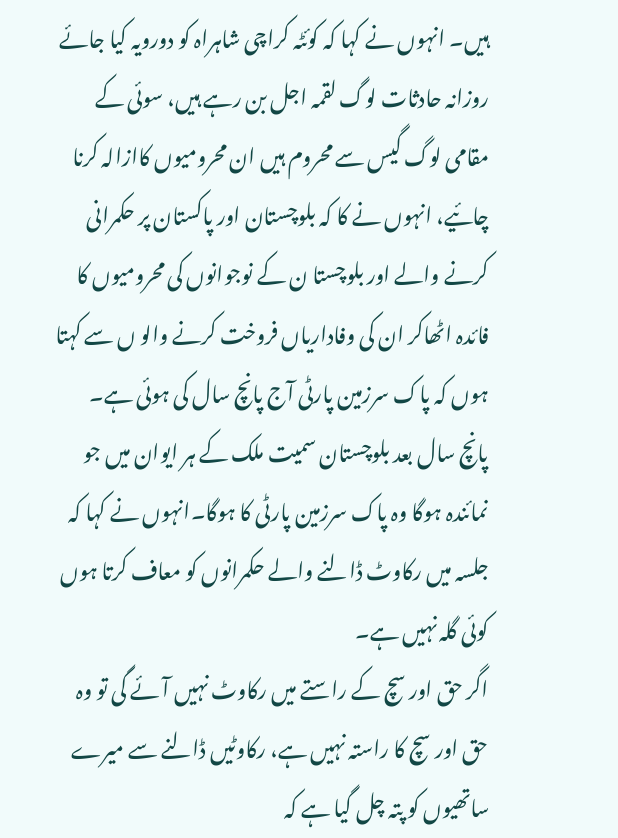ہیں۔ انہوں نے کہا کہ کوئٹہ کراچی شاہراہ کو دورویہ کیا جائے روزانہ حادثات لوگ لقمہ اجل بن رہے ہیں، سوئی کے مقامی لوگ گیس سے محروم ہیں ان محرومیوں کاازالہ کرنا چائیے، انہوں نے کا کہ بلوچستان اور پاکستان پر حکمرانی کرنے والے اور بلوچستا ن کے نوجوانوں کی محرومیوں کا فائدہ اٹھاکر ان کی وفاداریاں فروخت کرنے والو ں سے کہتا ہوں کہ پاک سرزمین پارٹی آج پانچ سال کی ہوئی ہے۔
پانچ سال بعد بلوچستان سمیت ملک کے ہر ایوان میں جو نمائندہ ہوگا وہ پاک سرزمین پارٹی کا ہوگا۔انہوں نے کہا کہ جلسہ میں رکاوٹ ڈالنے والے حکمرانوں کو معاف کرتا ہوں کوئی گلہ نہیں ہے۔
اگر حق اور سچ کے راستے میں رکاوٹ نہیں آئے گی تو وہ حق اور سچ کا راستہ نہیں ہے، رکاوٹیں ڈالنے سے میرے ساتھیوں کو پتہ چل گیا ہے کہ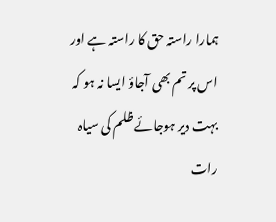ہمارا راستہ حق کا راستہ ہے اور اس پر تم بھی آجاؤ ایسا نہ ہو کہ بہت دیر ہوجائے ظلم کی سیاہ رات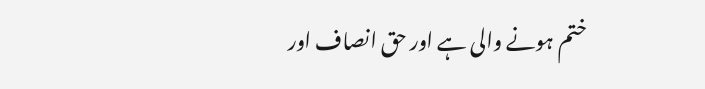ختم ہونے والی ہے اور حق انصاف اور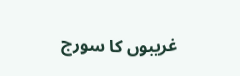غریبوں کا سورج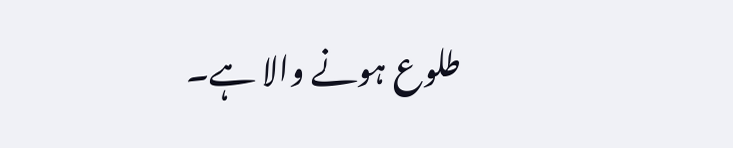طلوع ہونے والا ہے۔